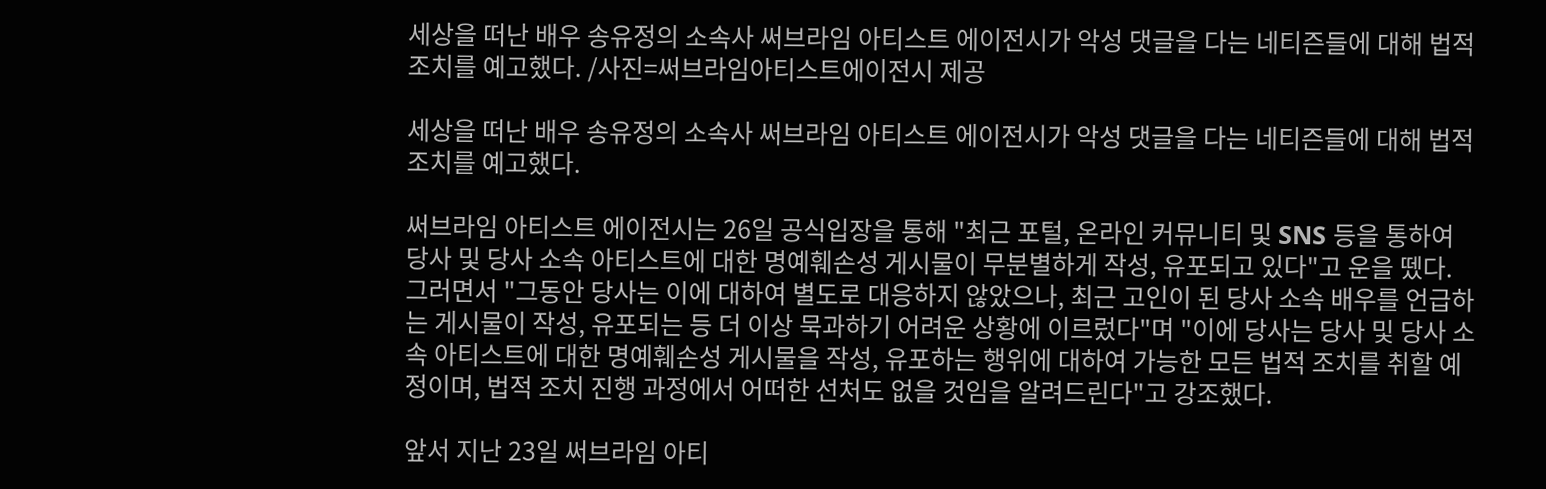세상을 떠난 배우 송유정의 소속사 써브라임 아티스트 에이전시가 악성 댓글을 다는 네티즌들에 대해 법적 조치를 예고했다. /사진=써브라임아티스트에이전시 제공

세상을 떠난 배우 송유정의 소속사 써브라임 아티스트 에이전시가 악성 댓글을 다는 네티즌들에 대해 법적 조치를 예고했다.

써브라임 아티스트 에이전시는 26일 공식입장을 통해 "최근 포털, 온라인 커뮤니티 및 SNS 등을 통하여 당사 및 당사 소속 아티스트에 대한 명예훼손성 게시물이 무분별하게 작성, 유포되고 있다"고 운을 뗐다.
그러면서 "그동안 당사는 이에 대하여 별도로 대응하지 않았으나, 최근 고인이 된 당사 소속 배우를 언급하는 게시물이 작성, 유포되는 등 더 이상 묵과하기 어려운 상황에 이르렀다"며 "이에 당사는 당사 및 당사 소속 아티스트에 대한 명예훼손성 게시물을 작성, 유포하는 행위에 대하여 가능한 모든 법적 조치를 취할 예정이며, 법적 조치 진행 과정에서 어떠한 선처도 없을 것임을 알려드린다"고 강조했다.

앞서 지난 23일 써브라임 아티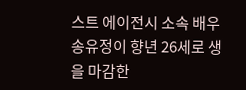스트 에이전시 소속 배우 송유정이 향년 26세로 생을 마감한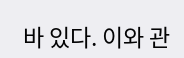바 있다. 이와 관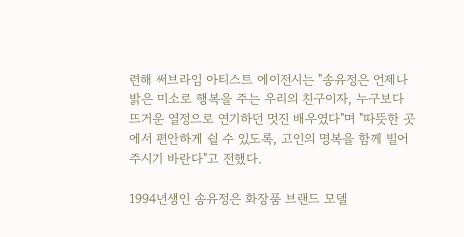련해 써브라임 아티스트 에이전시는 "송유정은 언제나 밝은 미소로 행복을 주는 우리의 친구이자, 누구보다 뜨거운 열정으로 연기하던 멋진 배우였다"며 "따뜻한 곳에서 편안하게 쉴 수 있도록, 고인의 명복을 함께 빌어 주시기 바란다"고 전했다.

1994년생인 송유정은 화장품 브랜드 모델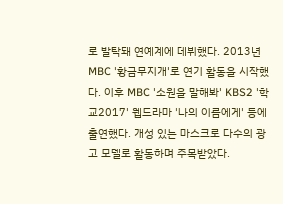로 발탁돼 연예계에 데뷔했다. 2013년 MBC '황금무지개'로 연기 활동을 시작했다. 이후 MBC '소원을 말해봐' KBS2 '학교2017' 웹드라마 '나의 이름에게' 등에 출연했다. 개성 있는 마스크로 다수의 광고 모델로 활동하며 주목받았다.